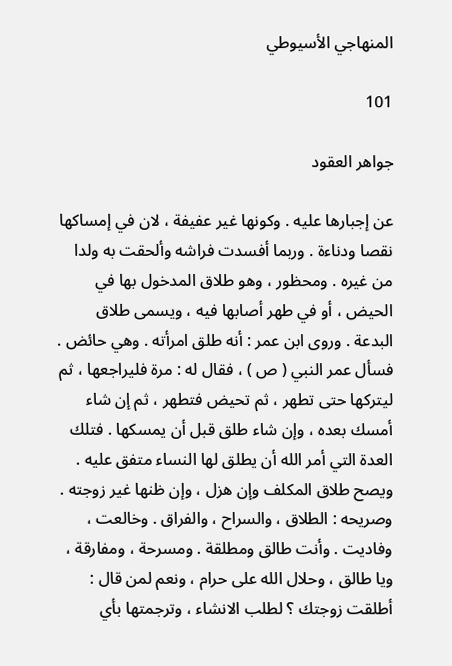المنهاجي الأسيوطي

101

جواهر العقود

عن إجبارها عليه . وكونها غير عفيفة ، لان في إمساكها نقصا ودناءة . وربما أفسدت فراشه وألحقت به ولدا من غيره . ومحظور ، وهو طلاق المدخول بها في الحيض ، أو في طهر أصابها فيه ، ويسمى طلاق البدعة . وروى ابن عمر : أنه طلق امرأته . وهي حائض . فسأل عمر النبي ( ص ) ، فقال له : مرة فليراجعها ، ثم ليتركها حتى تطهر ، ثم تحيض فتطهر ، ثم إن شاء أمسك بعده ، وإن شاء طلق قبل أن يمسكها . فتلك العدة التي أمر الله أن يطلق لها النساء متفق عليه . ويصح طلاق المكلف وإن هزل ، وإن ظنها غير زوجته . وصريحه : الطلاق ، والسراح ، والفراق . وخالعت ، وفاديت . وأنت طالق ومطلقة . ومسرحة ، ومفارقة ، ويا طالق ، وحلال الله على حرام ، ونعم لمن قال : أطلقت زوجتك ؟ لطلب الانشاء ، وترجمتها بأي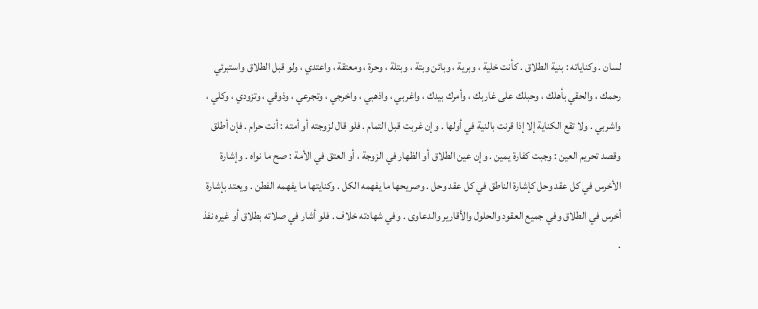لسان . وكناياته : بنية الطلاق . كأنت خلية ، وبرية ، وبائن وبتة ، وبتلة ، وحرة ، ومعتقة ، واعتدي ، ولو قبل الطلاق واستبرئي رحمك ، والحقي بأهلك ، وحبلك على غاربك ، وأمرك بيدك ، واغربي ، واذهبي ، واخرجي ، وتجرعي ، وذوقي ، وتزودي ، وكلي ، واشربي . ولا تقع الكناية إلا إذا قرنت بالنية في أولها . وإن غربت قبل التمام . فلو قال لزوجته أو أمته : أنت حرام . فإن أطلق وقصد تحريم العين : وجبت كفارة يمين . وإن عين الطلاق أو الظهار في الزوجة ، أو العتق في الأمة : صح ما نواه . وإشارة الأخرس في كل عقد وحل كإشارة الناطق في كل عقد وحل . وصريحها ما يفهمه الكل . وكنايتها ما يفهمه الفطن . ويعتد بإشارة أخرس في الطلاق وفي جميع العقود والحلول والأقارير والدعاوى . وفي شهادته خلاف . فلو أشار في صلاته بطلاق أو غيره نفذ .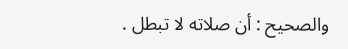والصحيح : أن صلاته لا تبطل .